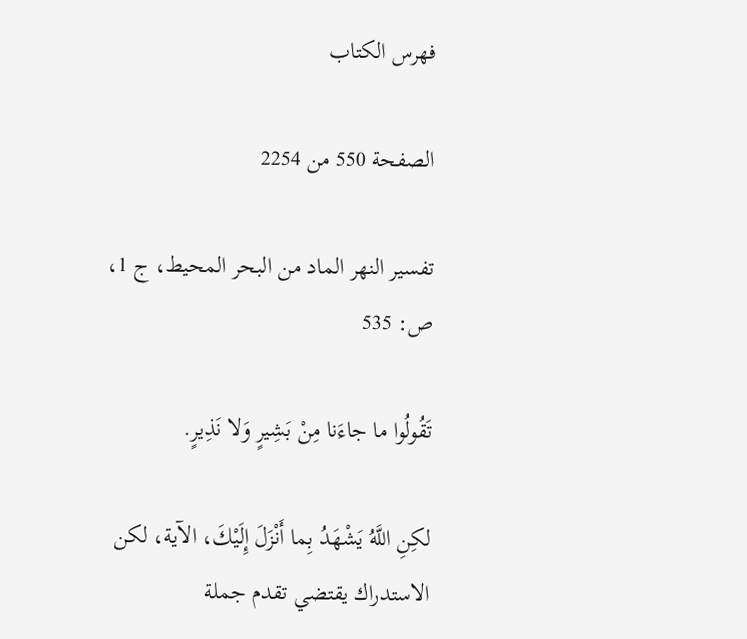فهرس الكتاب

الصفحة 550 من 2254

تفسير النهر الماد من البحر المحيط، ج 1، ص: 535

تَقُولُوا ما جاءَنا مِنْ بَشِيرٍ وَلا نَذِيرٍ.

لكِنِ اللَّهُ يَشْهَدُ بِما أَنْزَلَ إِلَيْكَ، الآية، لكن الاستدراك يقتضي تقدم جملة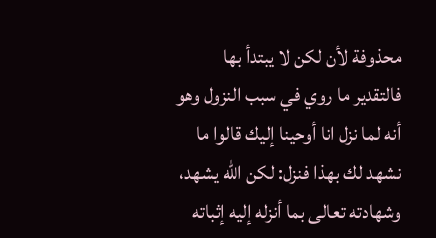محذوفة لأن لكن لا يبتدأ بها فالتقدير ما روي في سبب النزول وهو أنه لما نزل انا أوحينا إليك قالوا ما نشهد لك بهذا فنزل: لكن اللّه يشهد، وشهادته تعالى بما أنزله إليه إثباته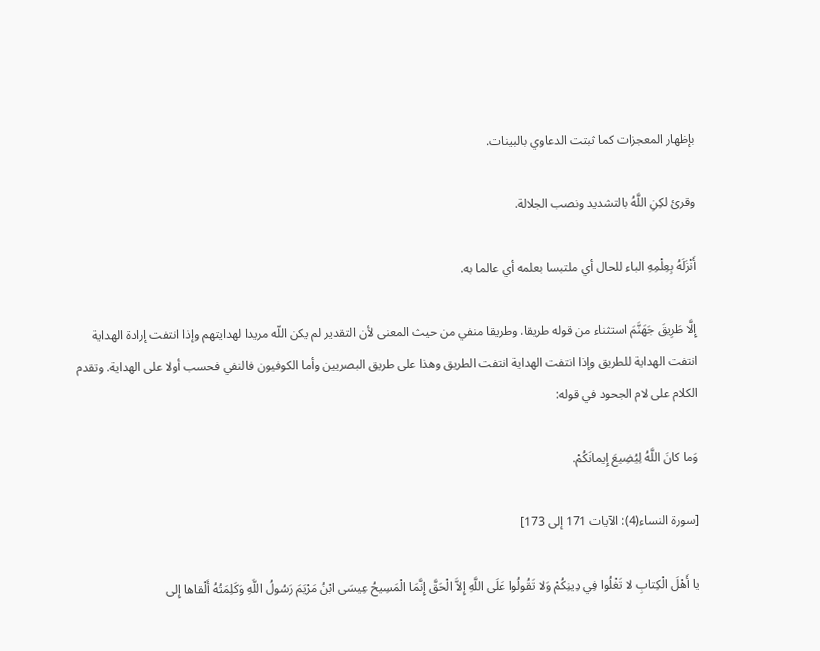بإظهار المعجزات كما ثبتت الدعاوي بالبينات.

وقرئ لكِنِ اللَّهُ بالتشديد ونصب الجلالة.

أَنْزَلَهُ بِعِلْمِهِ الباء للحال أي ملتبسا بعلمه أي عالما به.

إِلَّا طَرِيقَ جَهَنَّمَ استثناء من قوله طريقا. وطريقا منفي من حيث المعنى لأن التقدير لم يكن اللّه مريدا لهدايتهم وإذا انتفت إرادة الهداية انتفت الهداية للطريق وإذا انتفت الهداية انتفت الطريق وهذا على طريق البصريين وأما الكوفيون فالنفي فحسب أولا على الهداية. وتقدم الكلام على لام الجحود في قوله:

وَما كانَ اللَّهُ لِيُضِيعَ إِيمانَكُمْ.

[سورة النساء(4): الآيات 171 إلى 173]

يا أَهْلَ الْكِتابِ لا تَغْلُوا فِي دِينِكُمْ وَلا تَقُولُوا عَلَى اللَّهِ إِلاَّ الْحَقَّ إِنَّمَا الْمَسِيحُ عِيسَى ابْنُ مَرْيَمَ رَسُولُ اللَّهِ وَكَلِمَتُهُ أَلْقاها إِلى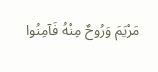مَرْيَمَ وَرُوحٌ مِنْهُ فَآمِنُوا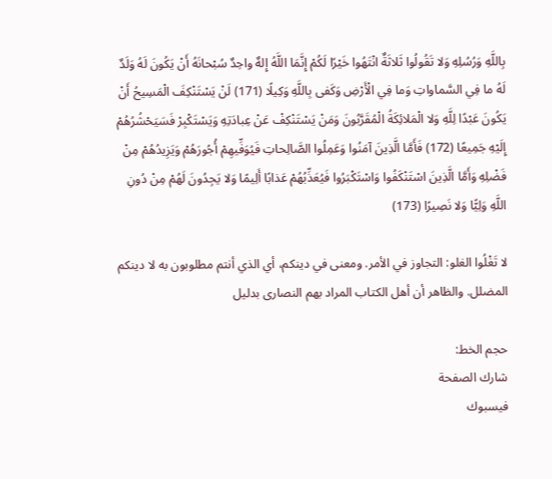بِاللَّهِ وَرُسُلِهِ وَلا تَقُولُوا ثَلاثَةٌ انْتَهُوا خَيْرًا لَكُمْ إِنَّمَا اللَّهُ إِلهٌ واحِدٌ سُبْحانَهُ أَنْ يَكُونَ لَهُ وَلَدٌ لَهُ ما فِي السَّماواتِ وَما فِي الْأَرْضِ وَكَفى بِاللَّهِ وَكِيلًا (171) لَنْ يَسْتَنْكِفَ الْمَسِيحُ أَنْ يَكُونَ عَبْدًا لِلَّهِ وَلا الْمَلائِكَةُ الْمُقَرَّبُونَ وَمَنْ يَسْتَنْكِفْ عَنْ عِبادَتِهِ وَيَسْتَكْبِرْ فَسَيَحْشُرُهُمْ إِلَيْهِ جَمِيعًا (172) فَأَمَّا الَّذِينَ آمَنُوا وَعَمِلُوا الصَّالِحاتِ فَيُوَفِّيهِمْ أُجُورَهُمْ وَيَزِيدُهُمْ مِنْ فَضْلِهِ وَأَمَّا الَّذِينَ اسْتَنْكَفُوا وَاسْتَكْبَرُوا فَيُعَذِّبُهُمْ عَذابًا أَلِيمًا وَلا يَجِدُونَ لَهُمْ مِنْ دُونِ اللَّهِ وَلِيًّا وَلا نَصِيرًا (173)

لا تَغْلُوا الغلو: التجاوز في الأمر. ومعنى في دينكم، أي الذي أنتم مطلوبون به لا دينكم المضلل. والظاهر أن أهل الكتاب المراد بهم النصارى بدليل

حجم الخط:
شارك الصفحة
فيسبوك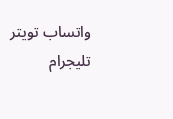واتساب تويتر تليجرام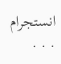انستجرام
. . .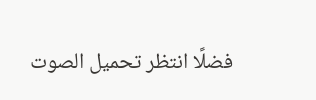فضلًا انتظر تحميل الصوت